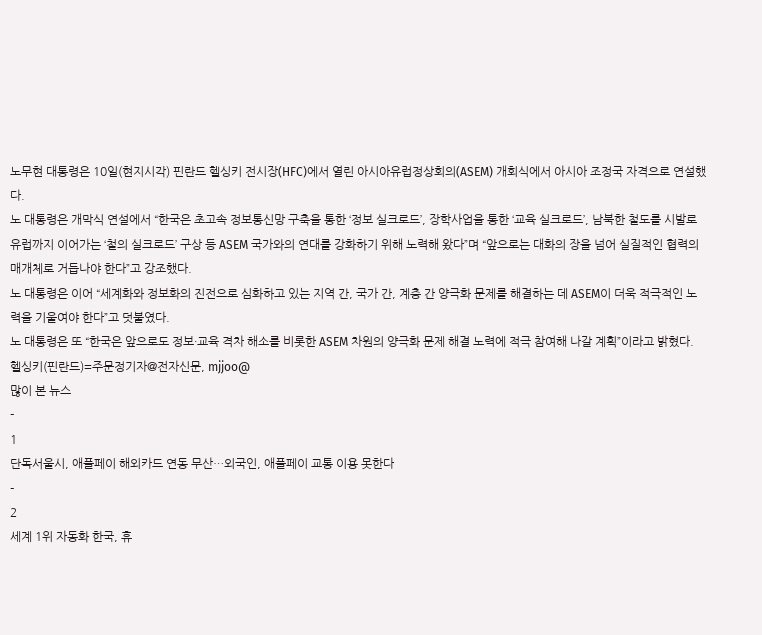노무현 대통령은 10일(현지시각) 핀란드 헬싱키 전시장(HFC)에서 열린 아시아유럽정상회의(ASEM) 개회식에서 아시아 조정국 자격으로 연설했다.
노 대통령은 개막식 연설에서 “한국은 초고속 정보통신망 구축을 통한 ‘정보 실크로드’, 장학사업을 통한 ‘교육 실크로드’, 남북한 철도를 시발로 유럽까지 이어가는 ‘철의 실크로드’ 구상 등 ASEM 국가와의 연대를 강화하기 위해 노력해 왔다”며 “앞으로는 대화의 장을 넘어 실질적인 협력의 매개체로 거듭나야 한다”고 강조했다.
노 대통령은 이어 “세계화와 정보화의 진전으로 심화하고 있는 지역 간, 국가 간, 계층 간 양극화 문제를 해결하는 데 ASEM이 더욱 적극적인 노력을 기울여야 한다”고 덧붙였다.
노 대통령은 또 “한국은 앞으로도 정보·교육 격차 해소를 비롯한 ASEM 차원의 양극화 문제 해결 노력에 적극 참여해 나갈 계획”이라고 밝혔다.
헬싱키(핀란드)=주문정기자@전자신문, mjjoo@
많이 본 뉴스
-
1
단독서울시, 애플페이 해외카드 연동 무산…외국인, 애플페이 교통 이용 못한다
-
2
세계 1위 자동화 한국, 휴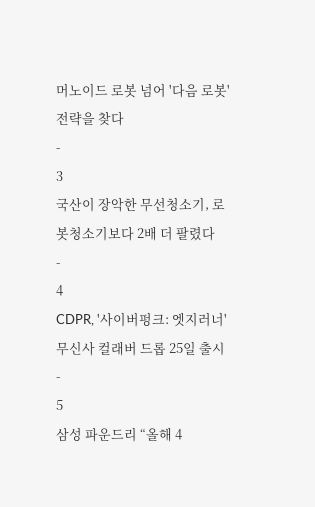머노이드 로봇 넘어 '다음 로봇' 전략을 찾다
-
3
국산이 장악한 무선청소기, 로봇청소기보다 2배 더 팔렸다
-
4
CDPR, '사이버펑크: 엣지러너' 무신사 컬래버 드롭 25일 출시
-
5
삼성 파운드리 “올해 4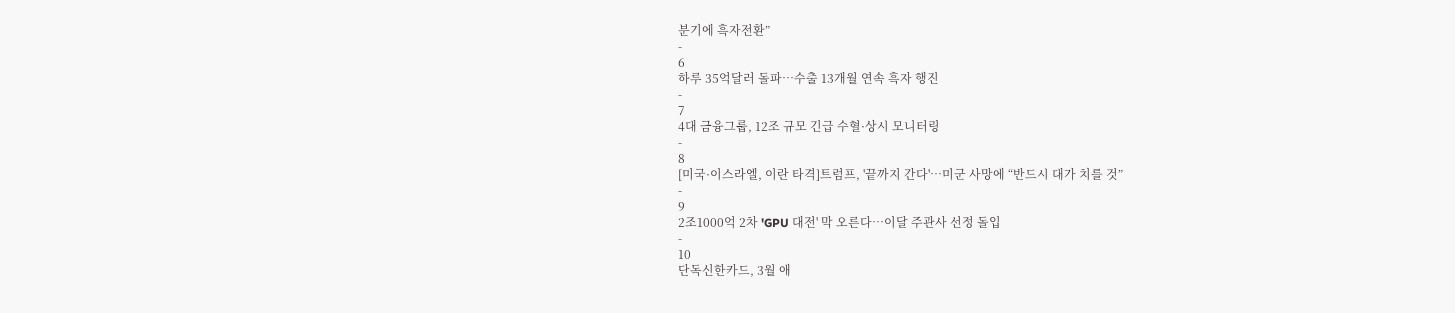분기에 흑자전환”
-
6
하루 35억달러 돌파…수출 13개월 연속 흑자 행진
-
7
4대 금융그룹, 12조 규모 긴급 수혈·상시 모니터링
-
8
[미국·이스라엘, 이란 타격]트럼프, '끝까지 간다'…미군 사망에 “반드시 대가 치를 것”
-
9
2조1000억 2차 'GPU 대전' 막 오른다…이달 주관사 선정 돌입
-
10
단독신한카드, 3월 애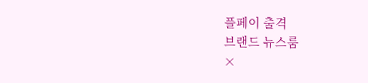플페이 출격
브랜드 뉴스룸
×